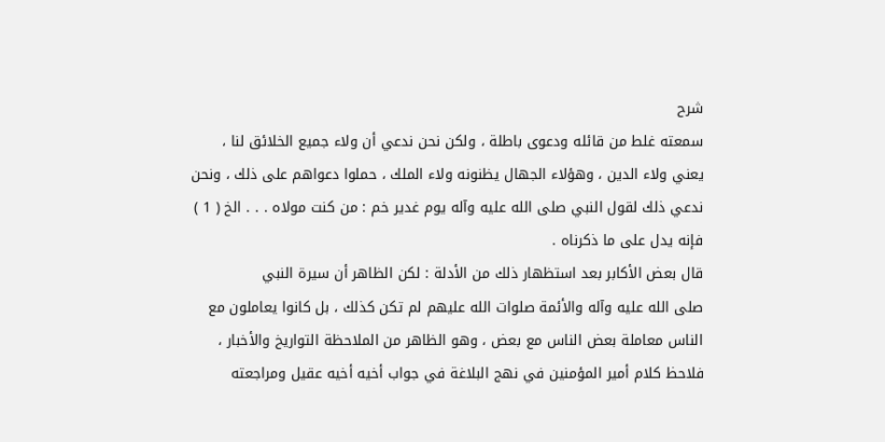شرح
سمعته غلط من قائله ودعوى باطلة ، ولكن نحن ندعي أن ولاء جميع الخلائق لنا ،
يعني ولاء الدين ، وهؤلاء الجهال يظنونه ولاء الملك ، حملوا دعواهم على ذلك ، ونحن
ندعي ذلك لقول النبي صلى الله عليه وآله يوم غدير خم : من كنت مولاه . . . الخ ( 1 )
فإنه يدل على ما ذكرناه .
قال بعض الأكابر بعد استظهار ذلك من الأدلة : لكن الظاهر أن سيرة النبي
صلى الله عليه وآله والأئمة صلوات الله عليهم لم تكن كذلك ، بل كانوا يعاملون مع
الناس معاملة بعض الناس مع بعض ، وهو الظاهر من الملاحظة التواريخ والأخبار ،
فلاحظ كلام أمير المؤمنين في نهج البلاغة في جواب أخيه أخيه عقيل ومراجعته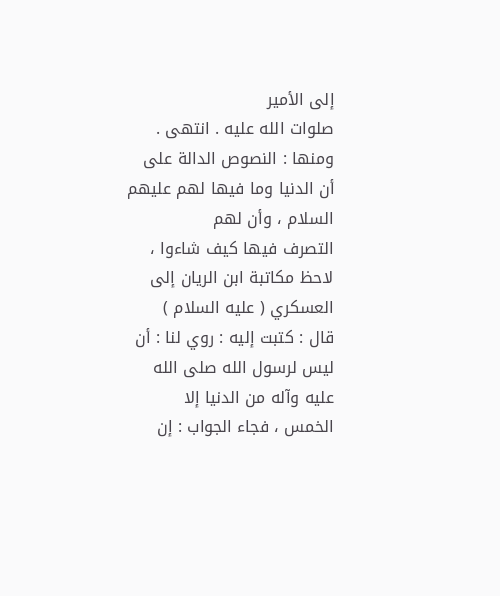إلى الأمير
صلوات الله عليه . انتهى .
ومنها : النصوص الدالة على أن الدنيا وما فيها لهم عليهم السلام ، وأن لهم
التصرف فيها كيف شاءوا ، لاحظ مكاتبة ابن الريان إلى العسكري ( عليه السلام )
قال : كتبت إليه : روي لنا : أن ليس لرسول الله صلى الله عليه وآله من الدنيا إلا
الخمس ، فجاء الجواب : إن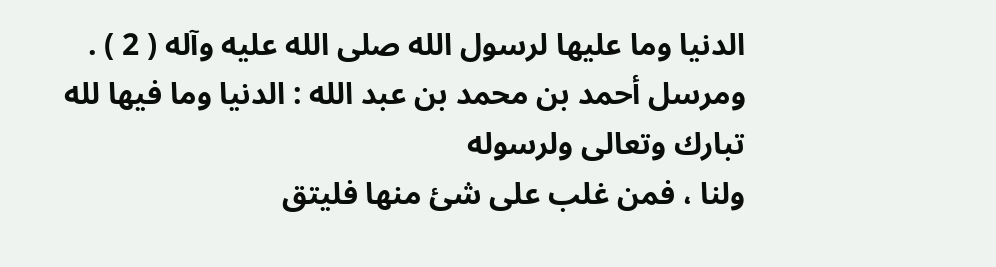الدنيا وما عليها لرسول الله صلى الله عليه وآله ( 2 ) .
ومرسل أحمد بن محمد بن عبد الله : الدنيا وما فيها لله تبارك وتعالى ولرسوله
ولنا ، فمن غلب على شئ منها فليتق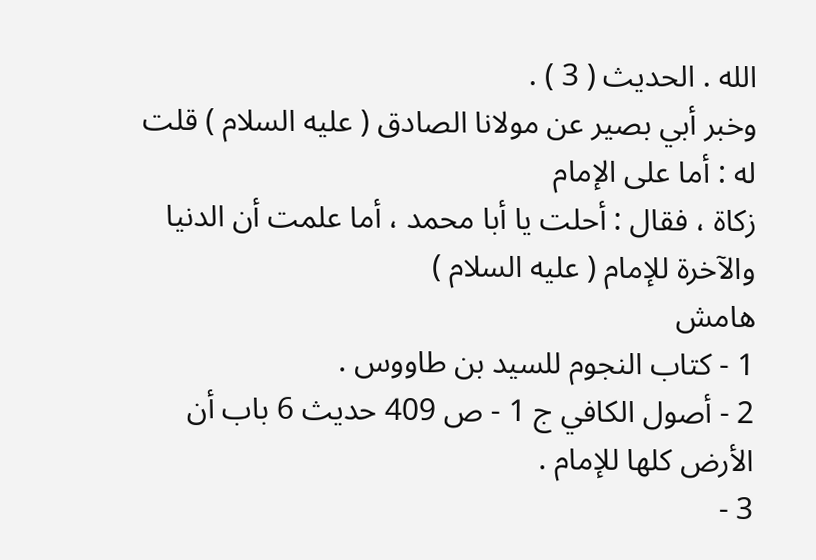الله . الحديث ( 3 ) .
وخبر أبي بصير عن مولانا الصادق ( عليه السلام ) قلت له : أما على الإمام
زكاة ، فقال : أحلت يا أبا محمد ، أما علمت أن الدنيا والآخرة للإمام ( عليه السلام )
هامش
1 - كتاب النجوم للسيد بن طاووس .
2 - أصول الكافي ج 1 - ص 409 حديث 6 باب أن الأرض كلها للإمام .
3 -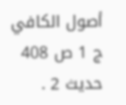أصول الكافي ج 1 ص 408 حديث 2 .